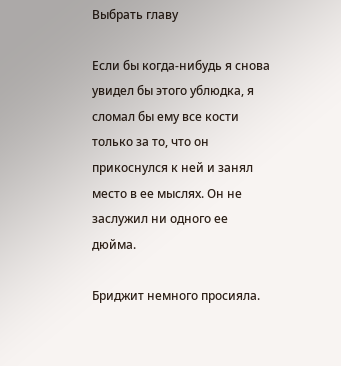Выбрать главу

Если бы когда-нибудь я снова увидел бы этого ублюдка, я сломал бы ему все кости только за то, что он прикоснулся к ней и занял место в ее мыслях. Он не заслужил ни одного ее дюйма.

Бриджит немного просияла.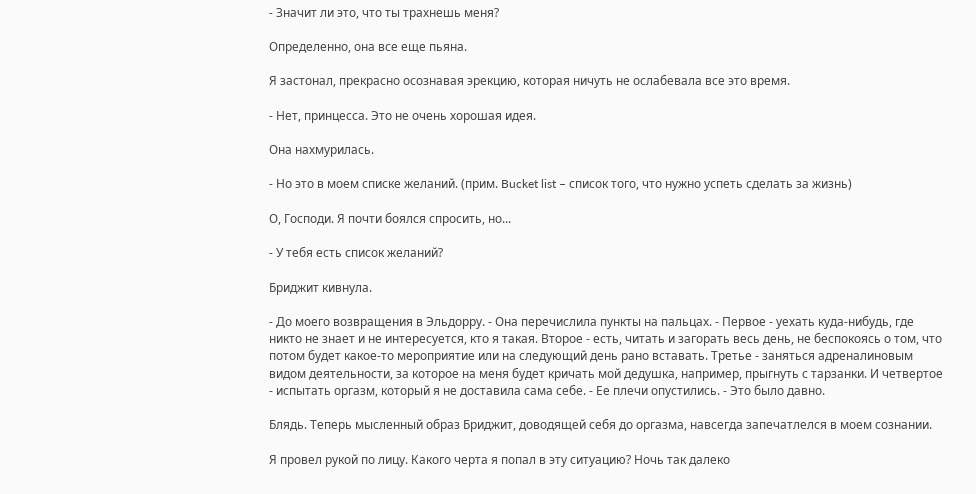- Значит ли это, что ты трахнешь меня?

Определенно, она все еще пьяна.

Я застонал, прекрасно осознавая эрекцию, которая ничуть не ослабевала все это время.

- Нет, принцесса. Это не очень хорошая идея.

Она нахмурилась.

- Но это в моем списке желаний. (прим. Bucket list – список того, что нужно успеть сделать за жизнь)

О, Господи. Я почти боялся спросить, но...

- У тебя есть список желаний?

Бриджит кивнула.

- До моего возвращения в Эльдорру. - Она перечислила пункты на пальцах. - Первое - уехать куда-нибудь, где никто не знает и не интересуется, кто я такая. Второе - есть, читать и загорать весь день, не беспокоясь о том, что потом будет какое-то мероприятие или на следующий день рано вставать. Третье - заняться адреналиновым видом деятельности, за которое на меня будет кричать мой дедушка, например, прыгнуть с тарзанки. И четвертое - испытать оргазм, который я не доставила сама себе. - Ее плечи опустились. - Это было давно.

Блядь. Теперь мысленный образ Бриджит, доводящей себя до оргазма, навсегда запечатлелся в моем сознании.

Я провел рукой по лицу. Какого черта я попал в эту ситуацию? Ночь так далеко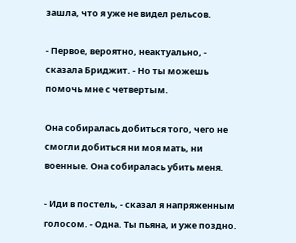зашла, что я уже не видел рельсов.

- Первое, вероятно, неактуально, - сказала Бриджит. - Но ты можешь помочь мне с четвертым.

Она собиралась добиться того, чего не смогли добиться ни моя мать, ни военные. Она собиралась убить меня.

- Иди в постель, - сказал я напряженным голосом. - Одна. Ты пьяна, и уже поздно.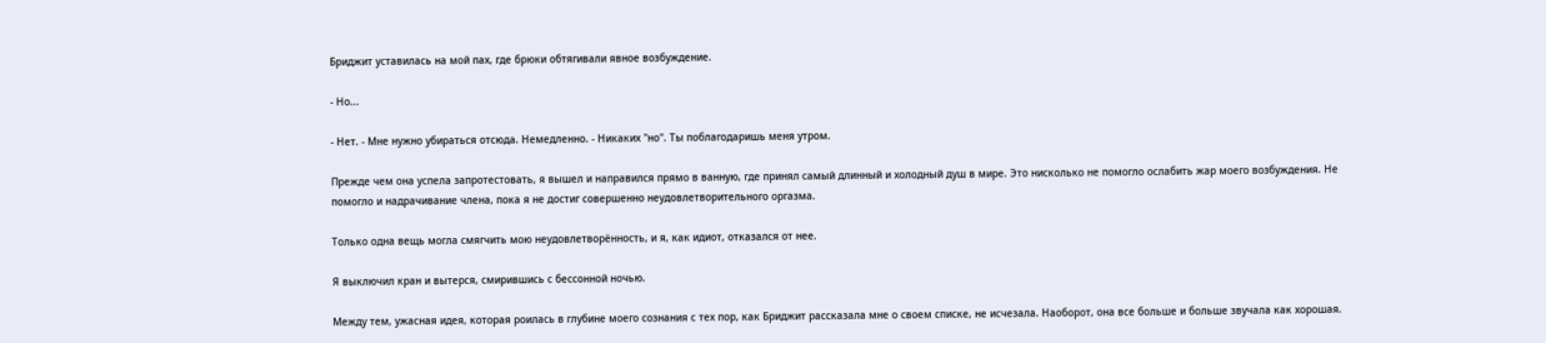Бриджит уставилась на мой пах, где брюки обтягивали явное возбуждение.

- Но...

- Нет. - Мне нужно убираться отсюда. Немедленно. - Никаких "но". Ты поблагодаришь меня утром.

Прежде чем она успела запротестовать, я вышел и направился прямо в ванную, где принял самый длинный и холодный душ в мире. Это нисколько не помогло ослабить жар моего возбуждения. Не помогло и надрачивание члена, пока я не достиг совершенно неудовлетворительного оргазма.

Только одна вещь могла смягчить мою неудовлетворённость, и я, как идиот, отказался от нее.

Я выключил кран и вытерся, смирившись с бессонной ночью.

Между тем, ужасная идея, которая роилась в глубине моего сознания с тех пор, как Бриджит рассказала мне о своем списке, не исчезала. Наоборот, она все больше и больше звучала как хорошая.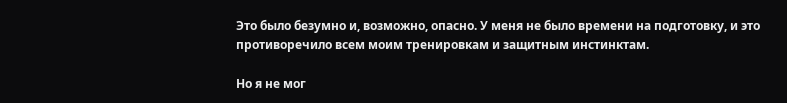Это было безумно и, возможно, опасно. У меня не было времени на подготовку, и это противоречило всем моим тренировкам и защитным инстинктам.

Но я не мог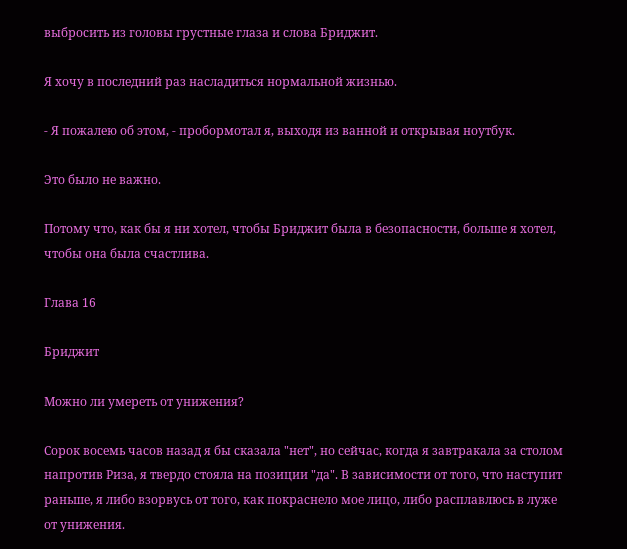выбросить из головы грустные глаза и слова Бриджит.

Я хочу в последний раз насладиться нормальной жизнью.

- Я пожалею об этом, - пробормотал я, выходя из ванной и открывая ноутбук.

Это было не важно.

Потому что, как бы я ни хотел, чтобы Бриджит была в безопасности, больше я хотел, чтобы она была счастлива.

Глава 16

Бриджит

Можно ли умереть от унижения?

Сорок восемь часов назад я бы сказала "нет", но сейчас, когда я завтракала за столом напротив Риза, я твердо стояла на позиции "да". В зависимости от того, что наступит раньше, я либо взорвусь от того, как покраснело мое лицо, либо расплавлюсь в луже от унижения.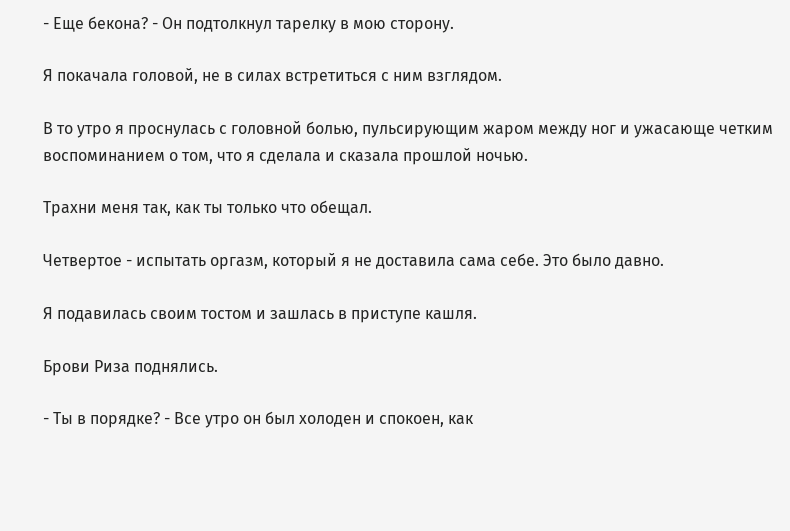- Еще бекона? - Он подтолкнул тарелку в мою сторону.

Я покачала головой, не в силах встретиться с ним взглядом.

В то утро я проснулась с головной болью, пульсирующим жаром между ног и ужасающе четким воспоминанием о том, что я сделала и сказала прошлой ночью.

Трахни меня так, как ты только что обещал.

Четвертое - испытать оргазм, который я не доставила сама себе. Это было давно.

Я подавилась своим тостом и зашлась в приступе кашля.

Брови Риза поднялись.

- Ты в порядке? - Все утро он был холоден и спокоен, как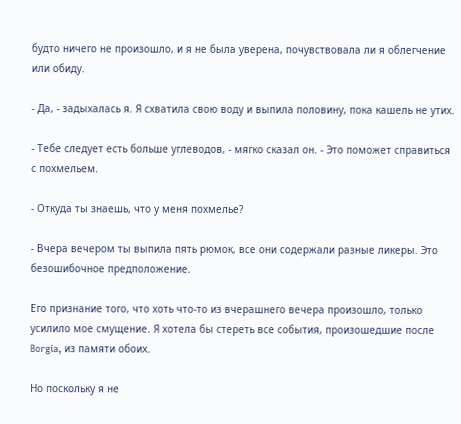будто ничего не произошло, и я не была уверена, почувствовала ли я облегчение или обиду.

- Да, - задыхалась я. Я схватила свою воду и выпила половину, пока кашель не утих.

- Тебе следует есть больше углеводов, - мягко сказал он. - Это поможет справиться с похмельем.

- Откуда ты знаешь, что у меня похмелье?

- Вчера вечером ты выпила пять рюмок, все они содержали разные ликеры. Это безошибочное предположение.

Его признание того, что хоть что-то из вчерашнего вечера произошло, только усилило мое смущение. Я хотела бы стереть все события, произошедшие после Borgia, из памяти обоих.

Но поскольку я не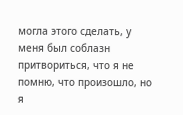могла этого сделать, у меня был соблазн притвориться, что я не помню, что произошло, но я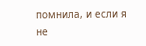помнила, и если я не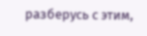разберусь с этим,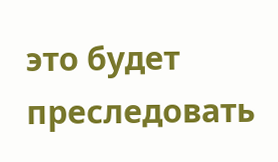это будет преследовать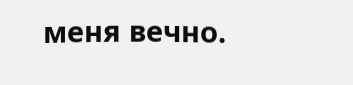меня вечно.